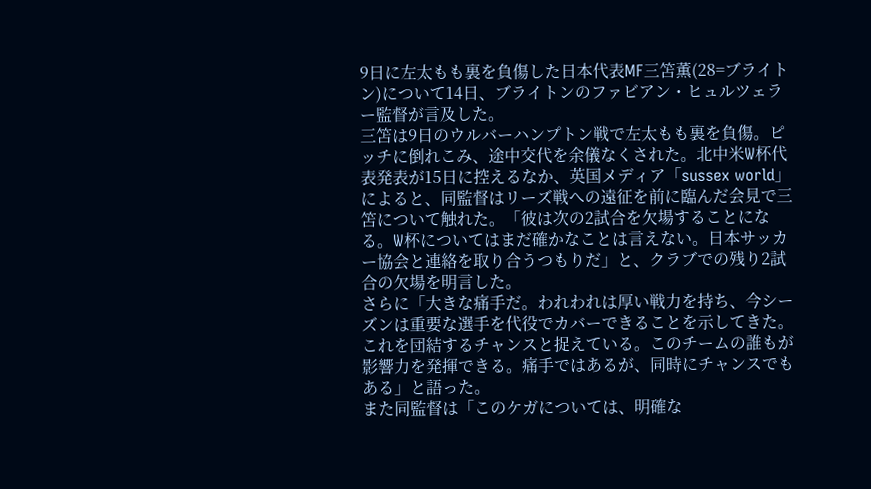9日に左太もも裏を負傷した日本代表MF三笘薫(28=ブライトン)について14日、ブライトンのファビアン・ヒュルツェラー監督が言及した。
三笘は9日のウルバーハンプトン戦で左太もも裏を負傷。ピッチに倒れこみ、途中交代を余儀なくされた。北中米W杯代表発表が15日に控えるなか、英国メディア「sussex world」によると、同監督はリーズ戦への遠征を前に臨んだ会見で三笘について触れた。「彼は次の2試合を欠場することになる。W杯についてはまだ確かなことは言えない。日本サッカー協会と連絡を取り合うつもりだ」と、クラブでの残り2試合の欠場を明言した。
さらに「大きな痛手だ。われわれは厚い戦力を持ち、今シーズンは重要な選手を代役でカバーできることを示してきた。これを団結するチャンスと捉えている。このチームの誰もが影響力を発揮できる。痛手ではあるが、同時にチャンスでもある」と語った。
また同監督は「このケガについては、明確な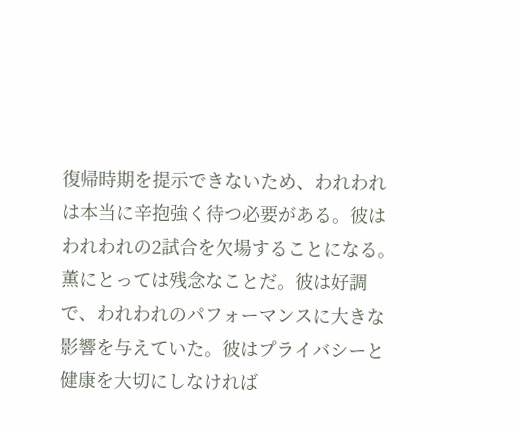復帰時期を提示できないため、われわれは本当に辛抱強く待つ必要がある。彼はわれわれの2試合を欠場することになる。薫にとっては残念なことだ。彼は好調で、われわれのパフォーマンスに大きな影響を与えていた。彼はプライバシーと健康を大切にしなければ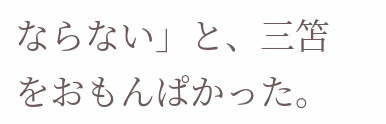ならない」と、三笘をおもんぱかった。